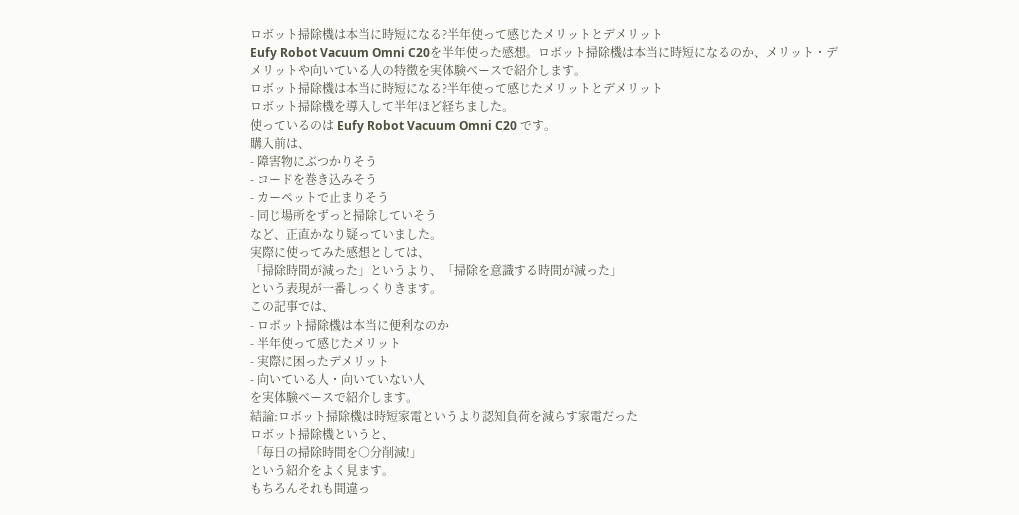ロボット掃除機は本当に時短になる?半年使って感じたメリットとデメリット
Eufy Robot Vacuum Omni C20を半年使った感想。ロボット掃除機は本当に時短になるのか、メリット・デメリットや向いている人の特徴を実体験ベースで紹介します。
ロボット掃除機は本当に時短になる?半年使って感じたメリットとデメリット
ロボット掃除機を導入して半年ほど経ちました。
使っているのは Eufy Robot Vacuum Omni C20 です。
購入前は、
- 障害物にぶつかりそう
- コードを巻き込みそう
- カーペットで止まりそう
- 同じ場所をずっと掃除していそう
など、正直かなり疑っていました。
実際に使ってみた感想としては、
「掃除時間が減った」というより、「掃除を意識する時間が減った」
という表現が一番しっくりきます。
この記事では、
- ロボット掃除機は本当に便利なのか
- 半年使って感じたメリット
- 実際に困ったデメリット
- 向いている人・向いていない人
を実体験ベースで紹介します。
結論:ロボット掃除機は時短家電というより認知負荷を減らす家電だった
ロボット掃除機というと、
「毎日の掃除時間を○分削減!」
という紹介をよく見ます。
もちろんそれも間違っ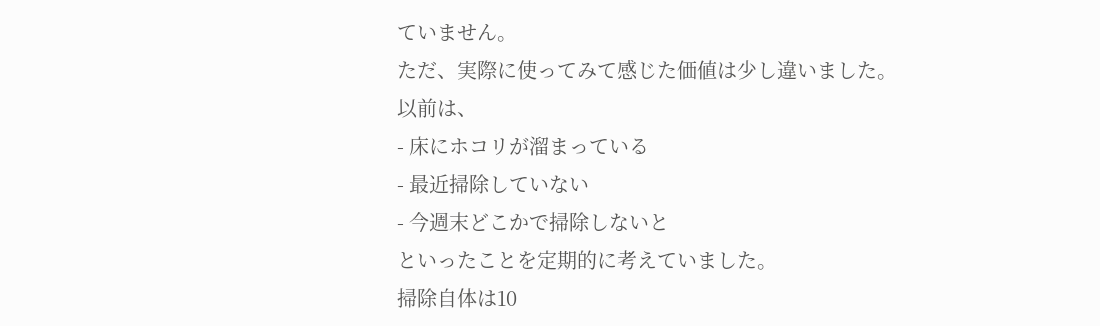ていません。
ただ、実際に使ってみて感じた価値は少し違いました。
以前は、
- 床にホコリが溜まっている
- 最近掃除していない
- 今週末どこかで掃除しないと
といったことを定期的に考えていました。
掃除自体は10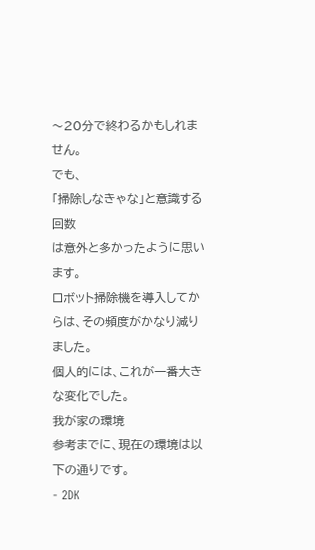〜20分で終わるかもしれません。
でも、
「掃除しなきゃな」と意識する回数
は意外と多かったように思います。
ロボット掃除機を導入してからは、その頻度がかなり減りました。
個人的には、これが一番大きな変化でした。
我が家の環境
参考までに、現在の環境は以下の通りです。
- 2DK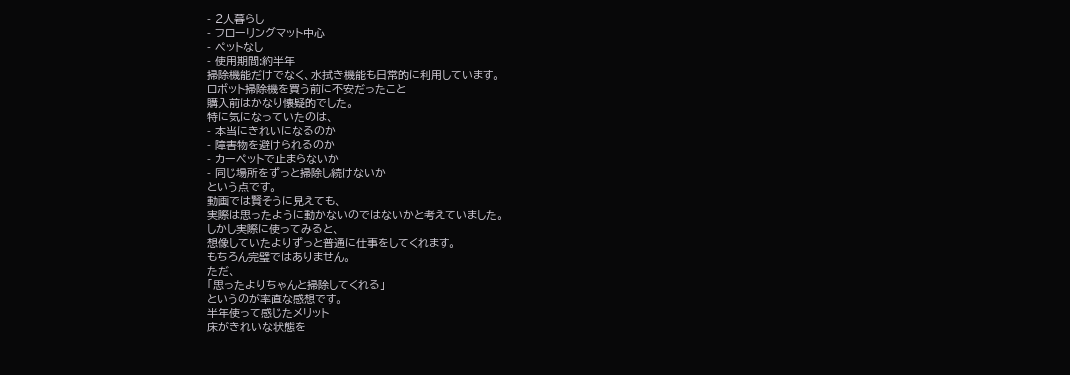- 2人暮らし
- フローリングマット中心
- ペットなし
- 使用期間:約半年
掃除機能だけでなく、水拭き機能も日常的に利用しています。
ロボット掃除機を買う前に不安だったこと
購入前はかなり懐疑的でした。
特に気になっていたのは、
- 本当にきれいになるのか
- 障害物を避けられるのか
- カーペットで止まらないか
- 同じ場所をずっと掃除し続けないか
という点です。
動画では賢そうに見えても、
実際は思ったように動かないのではないかと考えていました。
しかし実際に使ってみると、
想像していたよりずっと普通に仕事をしてくれます。
もちろん完璧ではありません。
ただ、
「思ったよりちゃんと掃除してくれる」
というのが率直な感想です。
半年使って感じたメリット
床がきれいな状態を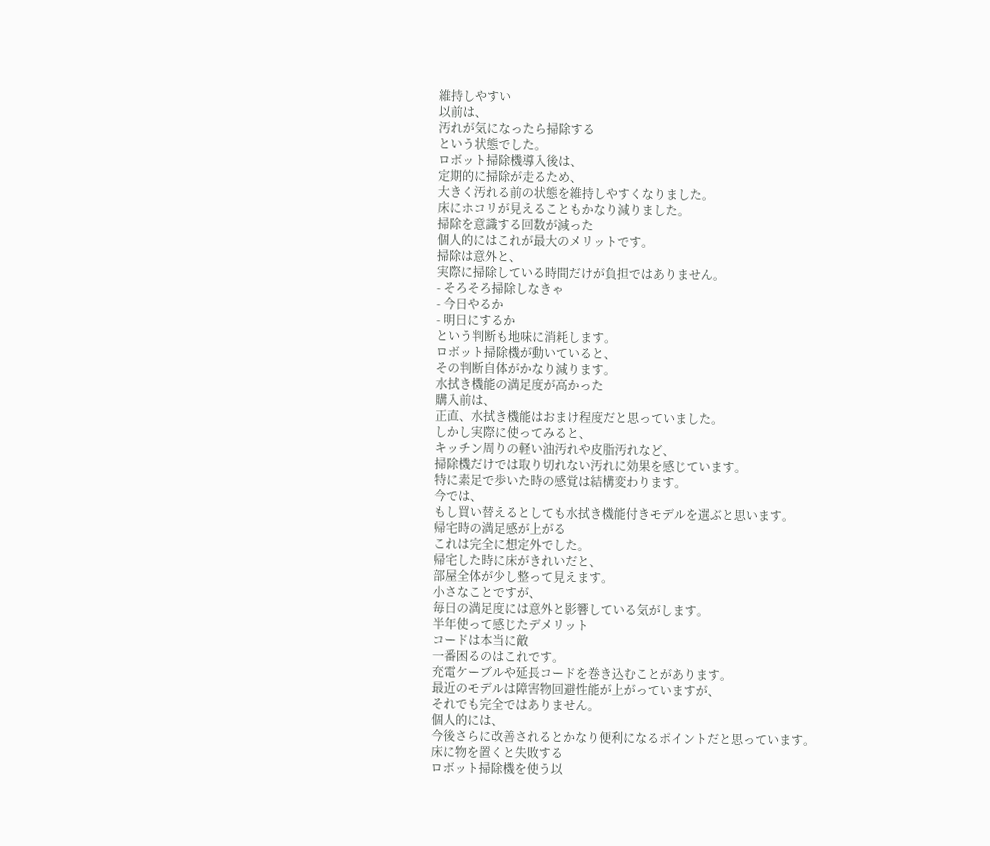維持しやすい
以前は、
汚れが気になったら掃除する
という状態でした。
ロボット掃除機導入後は、
定期的に掃除が走るため、
大きく汚れる前の状態を維持しやすくなりました。
床にホコリが見えることもかなり減りました。
掃除を意識する回数が減った
個人的にはこれが最大のメリットです。
掃除は意外と、
実際に掃除している時間だけが負担ではありません。
- そろそろ掃除しなきゃ
- 今日やるか
- 明日にするか
という判断も地味に消耗します。
ロボット掃除機が動いていると、
その判断自体がかなり減ります。
水拭き機能の満足度が高かった
購入前は、
正直、水拭き機能はおまけ程度だと思っていました。
しかし実際に使ってみると、
キッチン周りの軽い油汚れや皮脂汚れなど、
掃除機だけでは取り切れない汚れに効果を感じています。
特に素足で歩いた時の感覚は結構変わります。
今では、
もし買い替えるとしても水拭き機能付きモデルを選ぶと思います。
帰宅時の満足感が上がる
これは完全に想定外でした。
帰宅した時に床がきれいだと、
部屋全体が少し整って見えます。
小さなことですが、
毎日の満足度には意外と影響している気がします。
半年使って感じたデメリット
コードは本当に敵
一番困るのはこれです。
充電ケーブルや延長コードを巻き込むことがあります。
最近のモデルは障害物回避性能が上がっていますが、
それでも完全ではありません。
個人的には、
今後さらに改善されるとかなり便利になるポイントだと思っています。
床に物を置くと失敗する
ロボット掃除機を使う以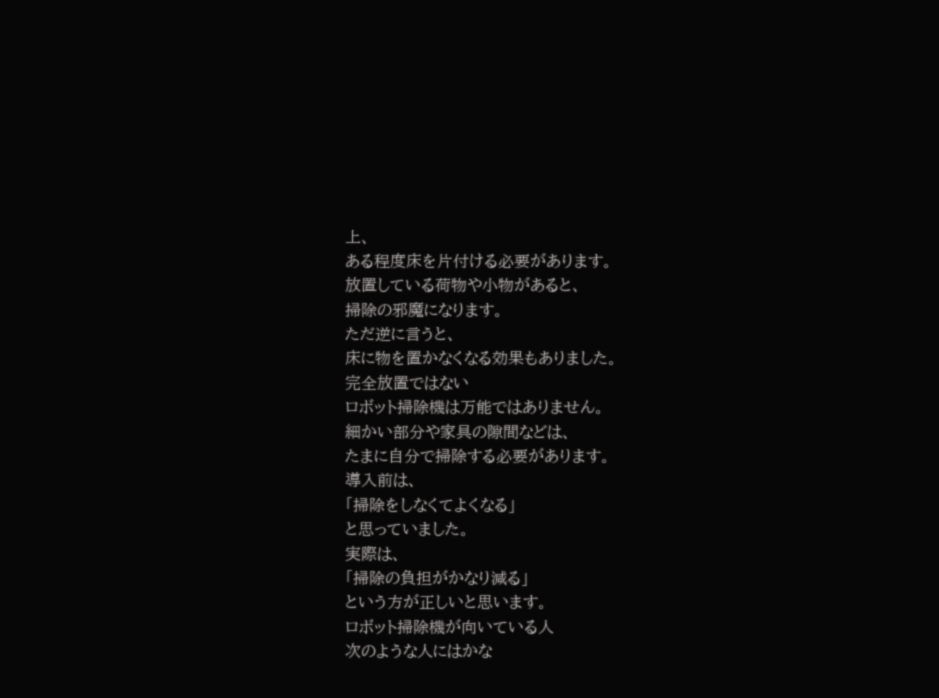上、
ある程度床を片付ける必要があります。
放置している荷物や小物があると、
掃除の邪魔になります。
ただ逆に言うと、
床に物を置かなくなる効果もありました。
完全放置ではない
ロボット掃除機は万能ではありません。
細かい部分や家具の隙間などは、
たまに自分で掃除する必要があります。
導入前は、
「掃除をしなくてよくなる」
と思っていました。
実際は、
「掃除の負担がかなり減る」
という方が正しいと思います。
ロボット掃除機が向いている人
次のような人にはかな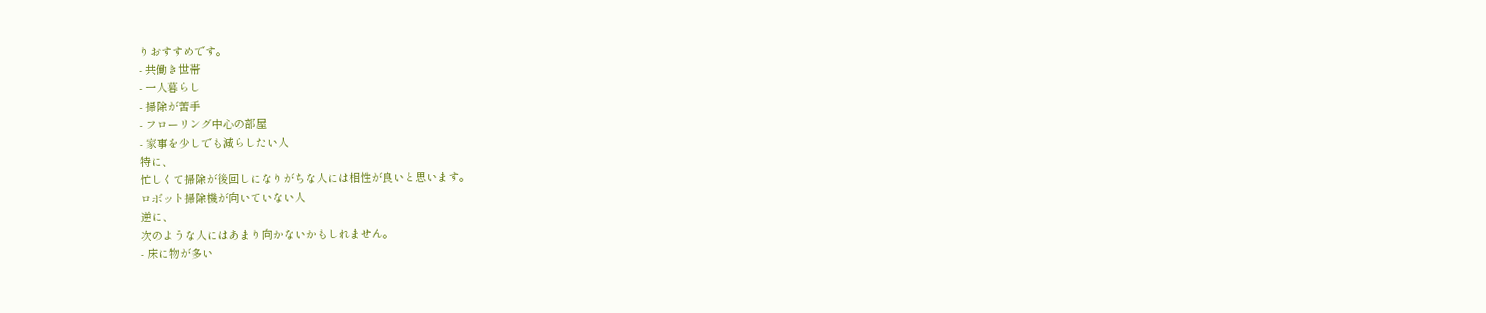りおすすめです。
- 共働き世帯
- 一人暮らし
- 掃除が苦手
- フローリング中心の部屋
- 家事を少しでも減らしたい人
特に、
忙しくて掃除が後回しになりがちな人には相性が良いと思います。
ロボット掃除機が向いていない人
逆に、
次のような人にはあまり向かないかもしれません。
- 床に物が多い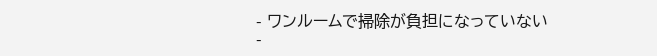- ワンルームで掃除が負担になっていない
-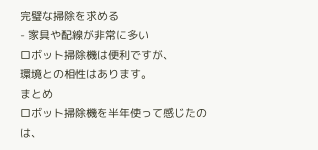完璧な掃除を求める
- 家具や配線が非常に多い
ロボット掃除機は便利ですが、
環境との相性はあります。
まとめ
ロボット掃除機を半年使って感じたのは、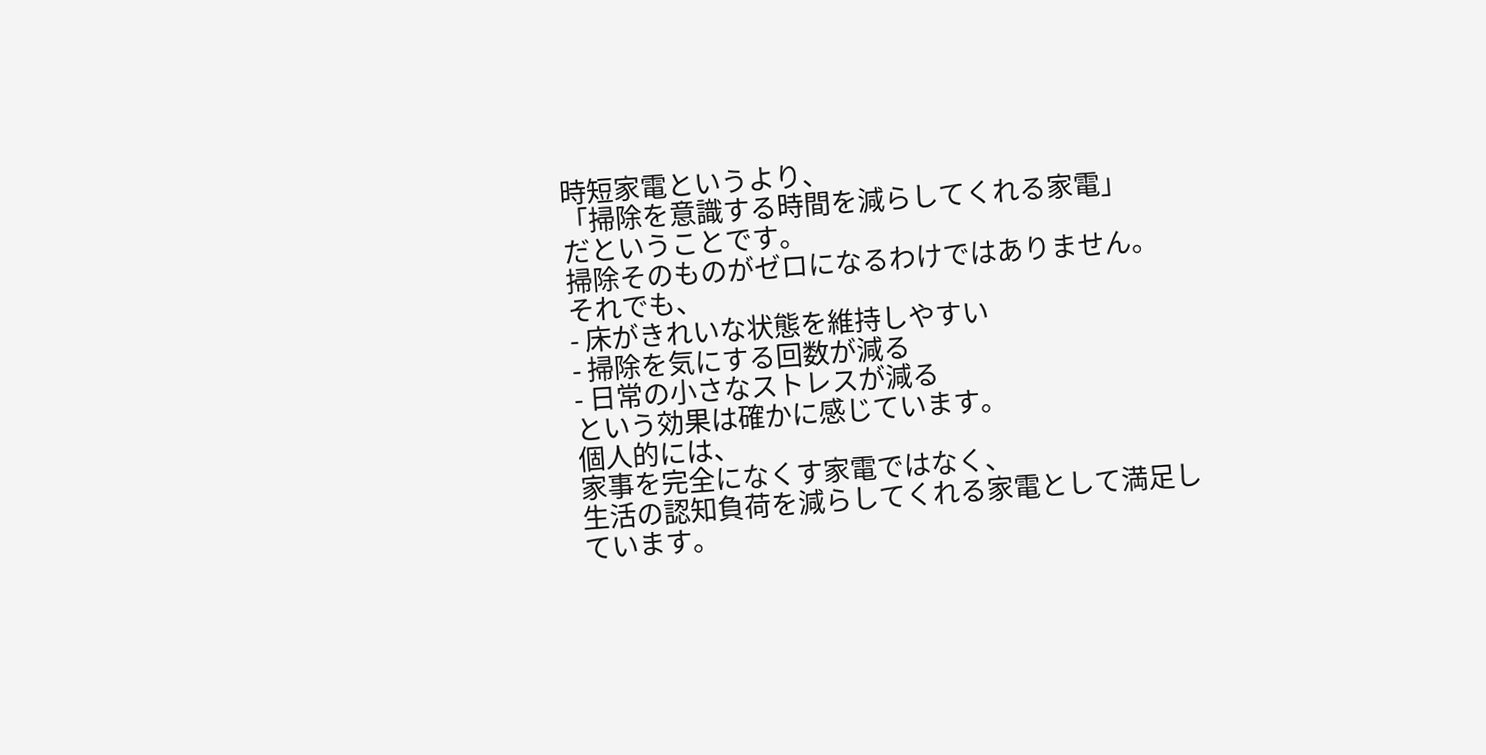時短家電というより、
「掃除を意識する時間を減らしてくれる家電」
だということです。
掃除そのものがゼロになるわけではありません。
それでも、
- 床がきれいな状態を維持しやすい
- 掃除を気にする回数が減る
- 日常の小さなストレスが減る
という効果は確かに感じています。
個人的には、
家事を完全になくす家電ではなく、
生活の認知負荷を減らしてくれる家電として満足しています。